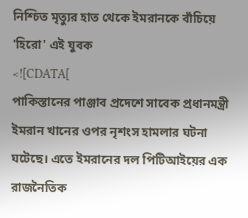নিশ্চিত মৃত্যুর হাত থেকে ইমরানকে বাঁচিয়ে 'হিরো' এই যুবক
<![CDATA[
পাকিস্তানের পাঞ্জাব প্রদেশে সাবেক প্রধানমন্ত্রী ইমরান খানের ওপর নৃশংস হামলার ঘটনা ঘটেছে। এতে ইমরানের দল পিটিআইয়ের এক রাজনৈতিক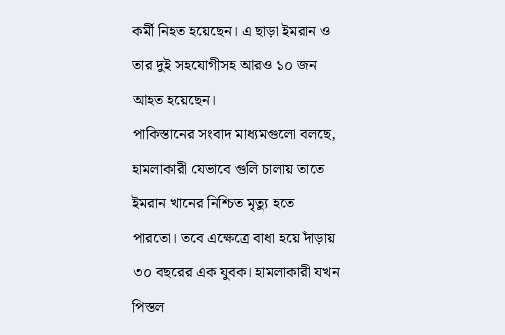কর্মী নিহত হয়েছেন। এ ছাড়া ইমরান ও তার দুই সহযোগীসহ আরও ১০ জন আহত হয়েছেন।
পাকিস্তানের সংবাদ মাধ্যমগুলো বলছে, হামলাকারী যেভাবে গুলি চালায় তাতে ইমরান খানের নিশ্চিত মৃত্যু হতে পারতো। তবে এক্ষেত্রে বাধা হয়ে দাঁড়ায় ৩০ বছরের এক যুবক। হামলাকারী যখন পিস্তল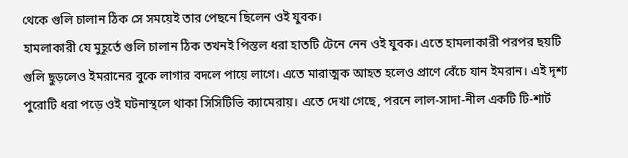থেকে গুলি চালান ঠিক সে সময়েই তার পেছনে ছিলেন ওই যুবক।
হামলাকারী যে মুহূর্তে গুলি চালান ঠিক তখনই পিস্তল ধরা হাতটি টেনে নেন ওই যুবক। এতে হামলাকারী পরপর ছয়টি গুলি ছুড়লেও ইমরানের বুকে লাগার বদলে পায়ে লাগে। এতে মারাত্মক আহত হলেও প্রাণে বেঁচে যান ইমরান। এই দৃশ্য পুরোটি ধরা পড়ে ওই ঘটনাস্থলে থাকা সিসিটিভি ক্যামেরায়। এতে দেখা গেছে, পরনে লাল-সাদা-নীল একটি টি-শার্ট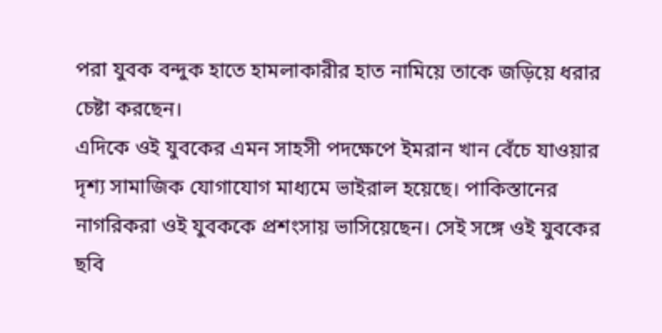পরা যুবক বন্দুক হাতে হামলাকারীর হাত নামিয়ে তাকে জড়িয়ে ধরার চেষ্টা করছেন।
এদিকে ওই যুবকের এমন সাহসী পদক্ষেপে ইমরান খান বেঁচে যাওয়ার দৃশ্য সামাজিক যোগাযোগ মাধ্যমে ভাইরাল হয়েছে। পাকিস্তানের নাগরিকরা ওই যুবককে প্রশংসায় ভাসিয়েছেন। সেই সঙ্গে ওই যুবকের ছবি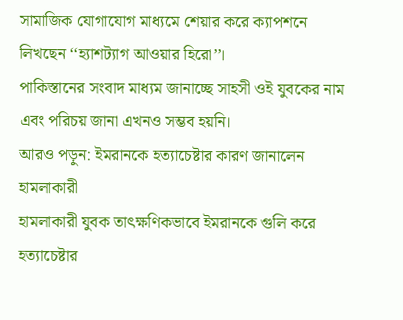সামাজিক যোগাযোগ মাধ্যমে শেয়ার করে ক্যাপশনে লিখছেন ‘‘হ্যাশট্যাগ আওয়ার হিরো’’।
পাকিস্তানের সংবাদ মাধ্যম জানাচ্ছে সাহসী ওই যুবকের নাম এবং পরিচয় জানা এখনও সম্ভব হয়নি।
আরও পড়ুন: ইমরানকে হত্যাচেষ্টার কারণ জানালেন হামলাকারী
হামলাকারী যুবক তাৎক্ষণিকভাবে ইমরানকে গুলি করে হত্যাচেষ্টার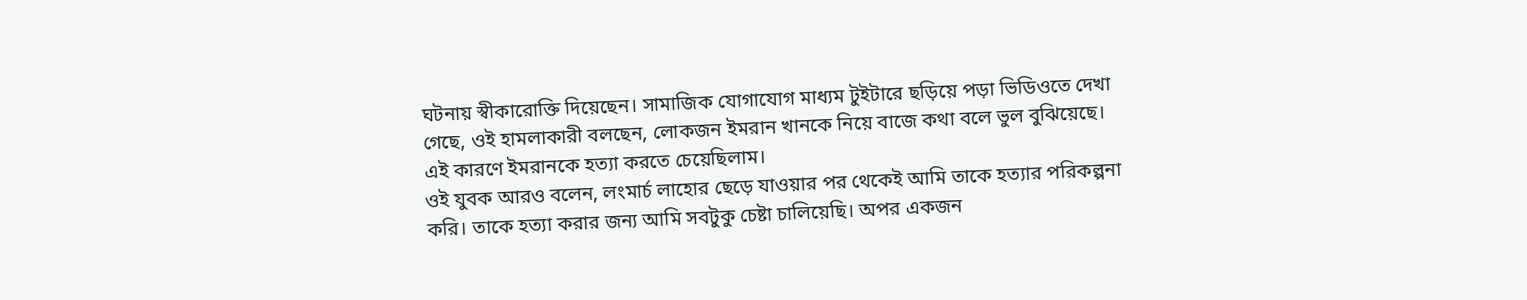ঘটনায় স্বীকারোক্তি দিয়েছেন। সামাজিক যোগাযোগ মাধ্যম টুইটারে ছড়িয়ে পড়া ভিডিওতে দেখা গেছে, ওই হামলাকারী বলছেন, লোকজন ইমরান খানকে নিয়ে বাজে কথা বলে ভুল বুঝিয়েছে। এই কারণে ইমরানকে হত্যা করতে চেয়েছিলাম।
ওই যুবক আরও বলেন, লংমার্চ লাহোর ছেড়ে যাওয়ার পর থেকেই আমি তাকে হত্যার পরিকল্পনা করি। তাকে হত্যা করার জন্য আমি সবটুকু চেষ্টা চালিয়েছি। অপর একজন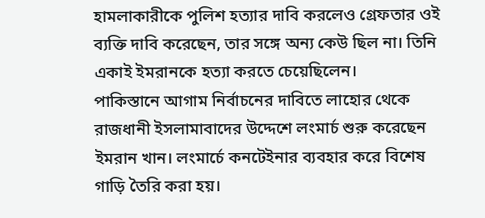হামলাকারীকে পুলিশ হত্যার দাবি করলেও গ্রেফতার ওই ব্যক্তি দাবি করেছেন, তার সঙ্গে অন্য কেউ ছিল না। তিনি একাই ইমরানকে হত্যা করতে চেয়েছিলেন।
পাকিস্তানে আগাম নির্বাচনের দাবিতে লাহোর থেকে রাজধানী ইসলামাবাদের উদ্দেশে লংমার্চ শুরু করেছেন ইমরান খান। লংমার্চে কনটেইনার ব্যবহার করে বিশেষ গাড়ি তৈরি করা হয়।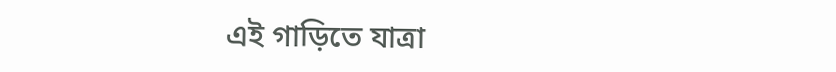এই গাড়িতে যাত্রা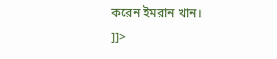করেন ইমরান খান।
]]>